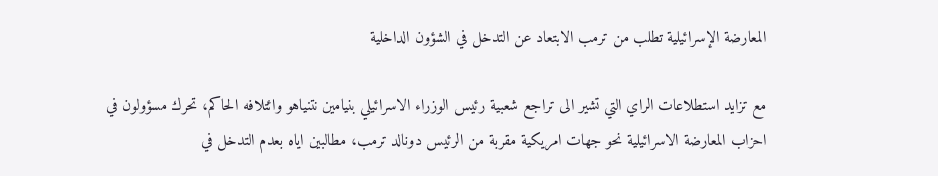المعارضة الإسرائيلية تطلب من ترمب الابتعاد عن التدخل في الشؤون الداخلية

مع تزايد استطلاعات الراي التي تشير الى تراجع شعبية رئيس الوزراء الاسرائيلي بنيامين نتنياهو وائتلافه الحاكم، تحرك مسؤولون في احزاب المعارضة الاسرائيلية نحو جهات امريكية مقربة من الرئيس دونالد ترمب، مطالبين اياه بعدم التدخل في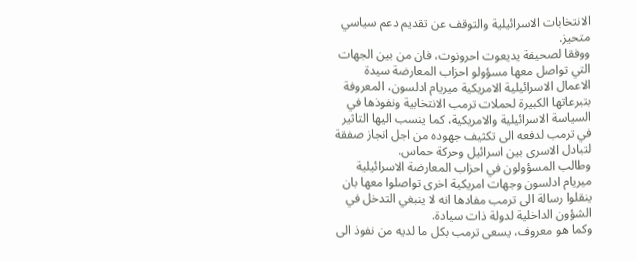الانتخابات الاسرائيلية والتوقف عن تقديم دعم سياسي متحيز.
ووفقا لصحيفة يديعوت احرونوت، فان من بين الجهات التي تواصل معها مسؤولو احزاب المعارضة سيدة الاعمال الاسرائيلية الامريكية ميريام ادلسون، المعروفة بتبرعاتها الكبيرة لحملات ترمب الانتخابية ونفوذها في السياسة الاسرائيلية والامريكية، كما ينسب اليها التاثير في ترمب لدفعه الى تكثيف جهوده من اجل انجاز صفقة لتبادل الاسرى بين اسرائيل وحركة حماس.
وطالب المسؤولون في احزاب المعارضة الاسرائيلية ميريام ادلسون وجهات امريكية اخرى تواصلوا معها بان ينقلوا رسالة الى ترمب مفادها انه لا ينبغي التدخل في الشؤون الداخلية لدولة ذات سيادة.
وكما هو معروف، يسعى ترمب بكل ما لديه من نفوذ الى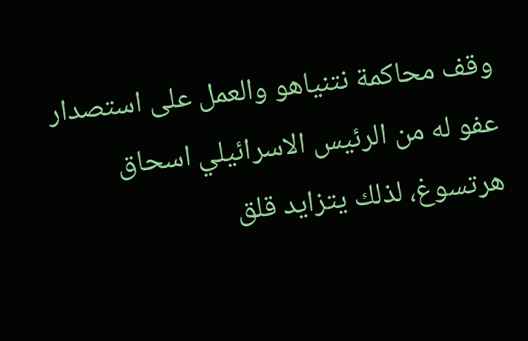وقف محاكمة نتنياهو والعمل على استصدار عفو له من الرئيس الاسرائيلي اسحاق هرتسوغ، لذلك يتزايد قلق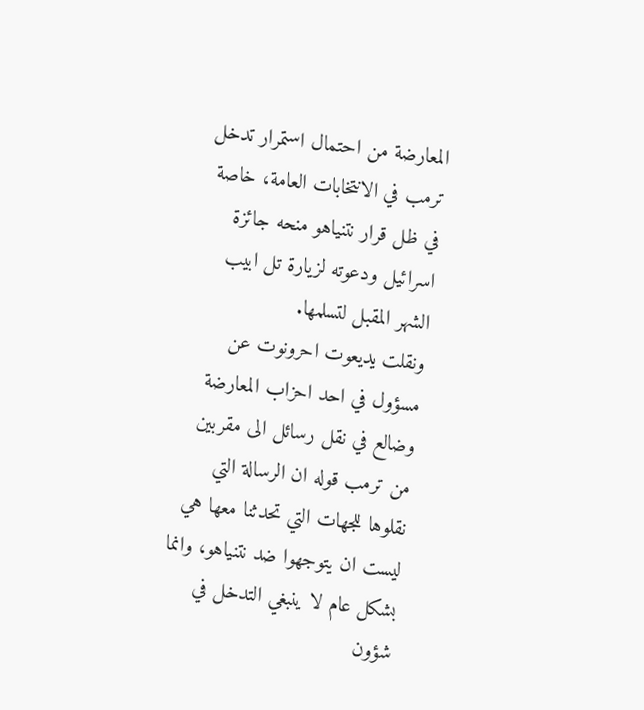المعارضة من احتمال استمرار تدخل ترمب في الانتخابات العامة، خاصة في ظل قرار نتنياهو منحه جائزة اسرائيل ودعوته لزيارة تل ابيب الشهر المقبل لتسلمها.
ونقلت يديعوت احرونوت عن مسؤول في احد احزاب المعارضة وضالع في نقل رسائل الى مقربين من ترمب قوله ان الرسالة التي نقلوها للجهات التي تحدثنا معها هي ليست ان يتوجهوا ضد نتنياهو، وانما بشكل عام لا ينبغي التدخل في شؤون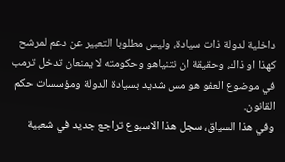داخلية لدولة ذات سيادة، وليس مطلوبا التعبير عن دعم لمرشح كهذا او ذاك، وحقيقة ان نتنياهو وحكومته لا يمنعان تدخل ترمب في موضوع العفو هو مس شديد بسيادة الدولة ومؤسسات حكم القانون.
وفي هذا السياق، سجل هذا الاسبوع تراجع جديد في شعبية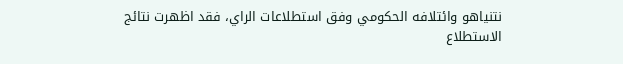نتنياهو وائتلافه الحكومي وفق استطلاعات الراي، فقد اظهرت نتائج الاستطلاع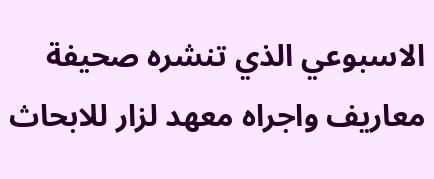الاسبوعي الذي تنشره صحيفة معاريف واجراه معهد لزار للابحاث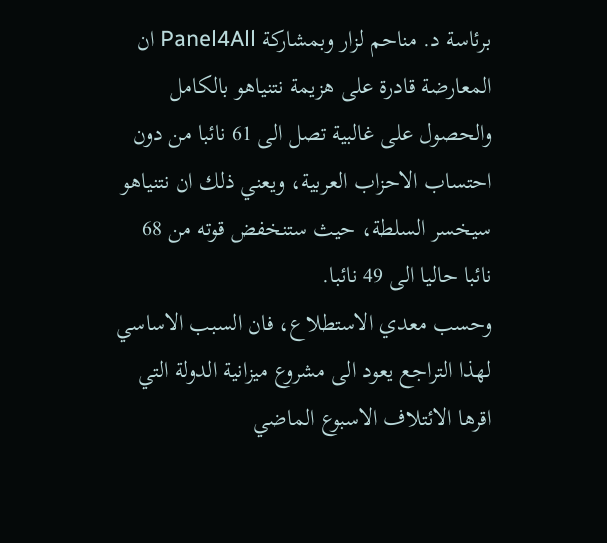برئاسة د. مناحم لزار وبمشاركة Panel4All ان المعارضة قادرة على هزيمة نتنياهو بالكامل والحصول على غالبية تصل الى 61 نائبا من دون احتساب الاحزاب العربية، ويعني ذلك ان نتنياهو سيخسر السلطة، حيث ستنخفض قوته من 68 نائبا حاليا الى 49 نائبا.
وحسب معدي الاستطلاع، فان السبب الاساسي لهذا التراجع يعود الى مشروع ميزانية الدولة التي اقرها الائتلاف الاسبوع الماضي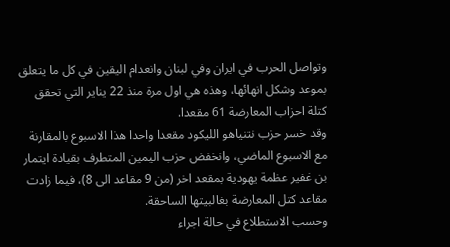وتواصل الحرب في ايران وفي لبنان وانعدام اليقين في كل ما يتعلق بموعد وشكل انهائها، وهذه هي اول مرة منذ 22 يناير التي تحقق كتلة احزاب المعارضة 61 مقعدا.
وقد خسر حزب نتنياهو الليكود مقعدا واحدا هذا الاسبوع بالمقارنة مع الاسبوع الماضي، وانخفض حزب اليمين المتطرف بقيادة ايتمار بن غفير عظمة يهودية بمقعد اخر (من 9 مقاعد الى 8)، فيما زادت مقاعد كتل المعارضة بغالبيتها الساحقة.
وحسب الاستطلاع في حالة اجراء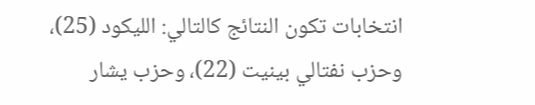انتخابات تكون النتائج كالتالي: الليكود (25)، وحزب نفتالي بينيت (22)، وحزب يشار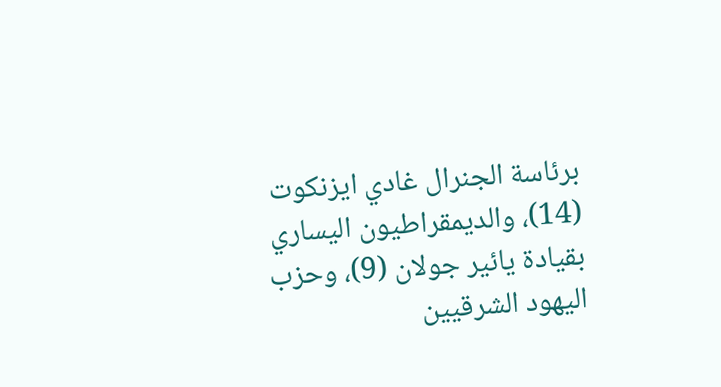برئاسة الجنرال غادي ايزنكوت (14)، والديمقراطيون اليساري بقيادة يائير جولان (9)، وحزب اليهود الشرقيين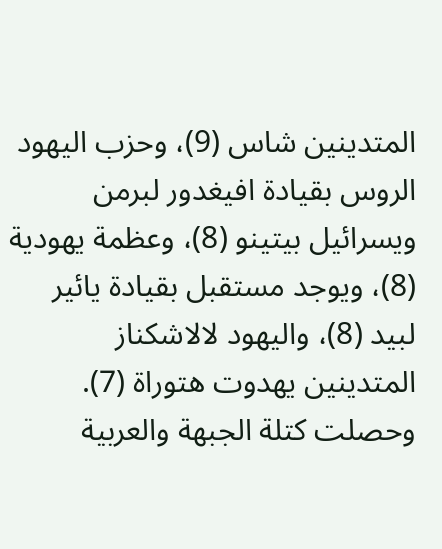المتدينين شاس (9)، وحزب اليهود الروس بقيادة افيغدور لبرمن ويسرائيل بيتينو (8)، وعظمة يهودية (8)، ويوجد مستقبل بقيادة يائير لبيد (8)، واليهود لالاشكناز المتدينين يهدوت هتوراة (7).
وحصلت كتلة الجبهة والعربية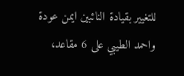للتغيير بقيادة النائبين ايمن عودة واحمد الطيبي على 6 مقاعد،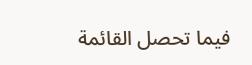فيما تحصل القائمة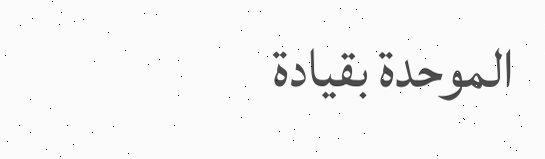الموحدة بقيادة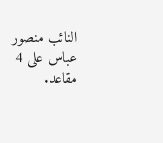النائب منصور عباس على 4 مقاعد.